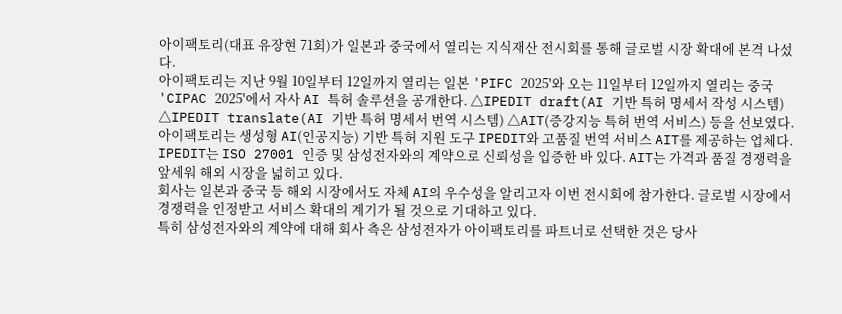아이팩토리(대표 유장현 71회)가 일본과 중국에서 열리는 지식재산 전시회를 통해 글로벌 시장 확대에 본격 나섰다.
아이팩토리는 지난 9월 10일부터 12일까지 열리는 일본 'PIFC 2025'와 오는 11일부터 12일까지 열리는 중국 'CIPAC 2025'에서 자사 AI 특허 솔루션을 공개한다. △IPEDIT draft(AI 기반 특허 명세서 작성 시스템) △IPEDIT translate(AI 기반 특허 명세서 번역 시스템) △AIT(증강지능 특허 번역 서비스) 등을 선보였다.
아이팩토리는 생성형 AI(인공지능) 기반 특허 지원 도구 IPEDIT와 고품질 번역 서비스 AIT를 제공하는 업체다. IPEDIT는 ISO 27001 인증 및 삼성전자와의 계약으로 신뢰성을 입증한 바 있다. AIT는 가격과 품질 경쟁력을 앞세워 해외 시장을 넓히고 있다.
회사는 일본과 중국 등 해외 시장에서도 자체 AI의 우수성을 알리고자 이번 전시회에 참가한다. 글로벌 시장에서 경쟁력을 인정받고 서비스 확대의 계기가 될 것으로 기대하고 있다.
특히 삼성전자와의 계약에 대해 회사 측은 삼성전자가 아이팩토리를 파트너로 선택한 것은 당사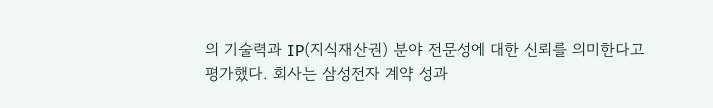의 기술력과 IP(지식재산권) 분야 전문성에 대한 신뢰를 의미한다고 평가했다. 회사는 삼성전자 계약 성과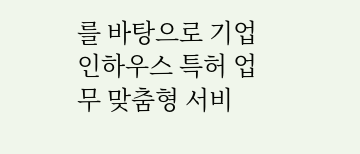를 바탕으로 기업 인하우스 특허 업무 맞춤형 서비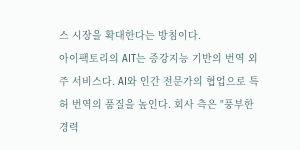스 시장을 확대한다는 방침이다.
아이팩토리의 AIT는 증강지능 기반의 번역 외주 서비스다. AI와 인간 전문가의 협업으로 특허 번역의 품질을 높인다. 회사 측은 "풍부한 경력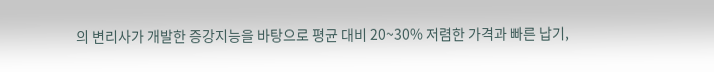의 변리사가 개발한 증강지능을 바탕으로 평균 대비 20~30% 저렴한 가격과 빠른 납기,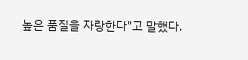높은 품질을 자랑한다"고 말했다.